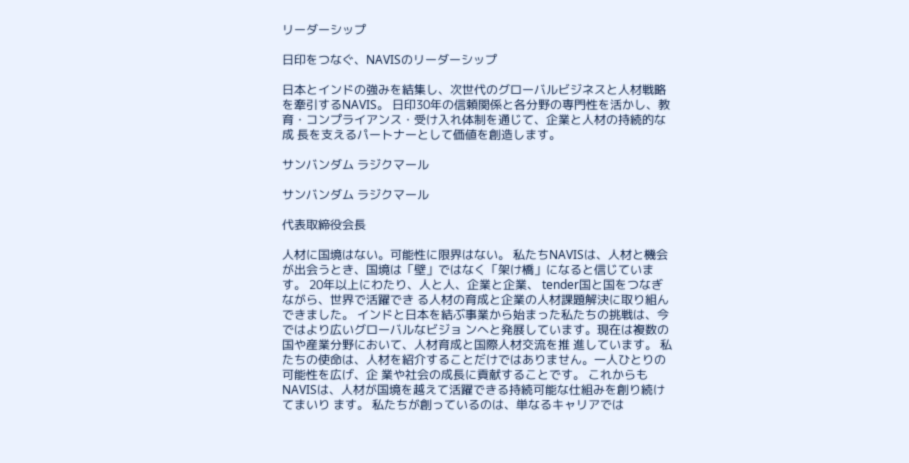リーダーシップ

日印をつなぐ、NAVISのリーダーシップ

日本とインドの強みを結集し、次世代のグローバルビジネスと人材戦略を牽引するNAVIS。 日印30年の信頼関係と各分野の専門性を活かし、教育・コンプライアンス・受け入れ体制を通じて、企業と人材の持続的な成 長を支えるパートナーとして価値を創造します。

サンバンダム ラジクマール

サンバンダム ラジクマール

代表取締役会長

人材に国境はない。可能性に限界はない。 私たちNAVISは、人材と機会が出会うとき、国境は「壁」ではなく「架け橋」になると信じています。 20年以上にわたり、人と人、企業と企業、 tender国と国をつなぎながら、世界で活躍でき る人材の育成と企業の人材課題解決に取り組んできました。 インドと日本を結ぶ事業から始まった私たちの挑戦は、今ではより広いグローバルなビジョ ンへと発展しています。現在は複数の国や産業分野において、人材育成と国際人材交流を推 進しています。 私たちの使命は、人材を紹介することだけではありません。一人ひとりの可能性を広げ、企 業や社会の成長に貢献することです。 これからもNAVISは、人材が国境を越えて活躍できる持続可能な仕組みを創り続けてまいり ます。 私たちが創っているのは、単なるキャリアでは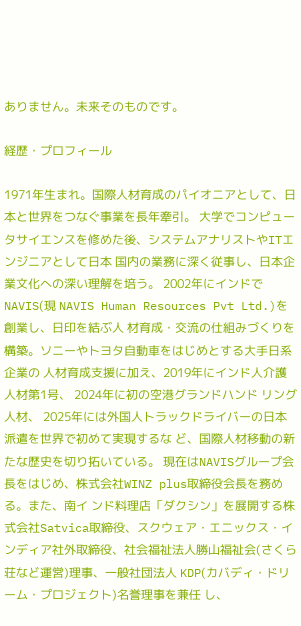ありません。未来そのものです。

経歴・プロフィール

1971年生まれ。国際人材育成のパイオニアとして、日本と世界をつなぐ事業を長年牽引。 大学でコンピュータサイエンスを修めた後、システムアナリストやITエンジニアとして日本 国内の業務に深く従事し、日本企業文化への深い理解を培う。 2002年にインドでNAVIS(現 NAVIS Human Resources Pvt Ltd.)を創業し、日印を結ぶ人 材育成・交流の仕組みづくりを構築。ソニーやトヨタ自動車をはじめとする大手日系企業の 人材育成支援に加え、2019年にインド人介護人材第1号、 2024年に初の空港グランドハンド リング人材、 2025年には外国人トラックドライバーの日本派遣を世界で初めて実現するな ど、国際人材移動の新たな歴史を切り拓いている。 現在はNAVISグループ会長をはじめ、株式会社WINZ plus取締役会長を務める。また、南イ ンド料理店「ダクシン」を展開する株式会社Satvica取締役、スクウェア・エニックス・イ ンディア社外取締役、社会福祉法人勝山福祉会(さくら荘など運営)理事、一般社団法人 KDP(カバディ・ドリーム・プロジェクト)名誉理事を兼任 し、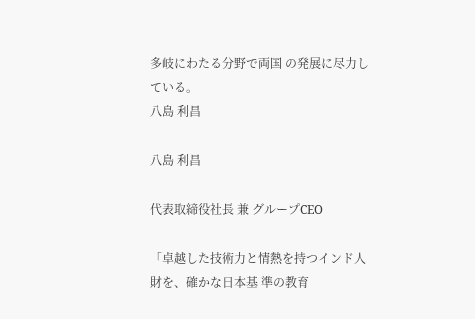多岐にわたる分野で両国 の発展に尽力している。
八島 利昌

八島 利昌

代表取締役社長 兼 グループCEO

「卓越した技術力と情熱を持つインド人財を、確かな日本基 準の教育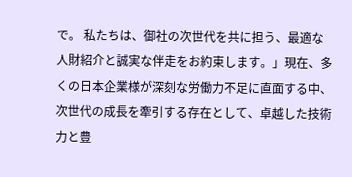で。 私たちは、御社の次世代を共に担う、最適な人財紹介と誠実な伴走をお約束します。」現在、多くの日本企業様が深刻な労働力不足に直面する中、次世代の成長を牽引する存在として、卓越した技術力と豊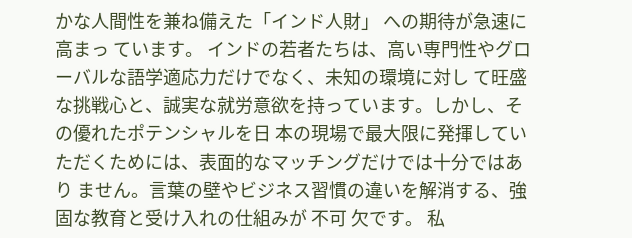かな人間性を兼ね備えた「インド人財」 への期待が急速に高まっ ています。 インドの若者たちは、高い専門性やグローバルな語学適応力だけでなく、未知の環境に対し て旺盛な挑戦心と、誠実な就労意欲を持っています。しかし、その優れたポテンシャルを日 本の現場で最大限に発揮していただくためには、表面的なマッチングだけでは十分ではあり ません。言葉の壁やビジネス習慣の違いを解消する、強固な教育と受け入れの仕組みが 不可 欠です。 私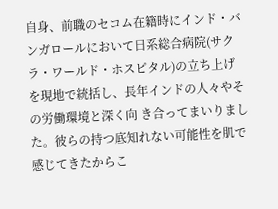自身、前職のセコム在籍時にインド・バンガロールにおいて日系総合病院(サクラ・ワールド・ホスピタル)の立ち上げを現地で統括し、長年インドの人々やその労働環境と深く向 き合ってまいりました。彼らの持つ底知れない可能性を肌で感じてきたからこ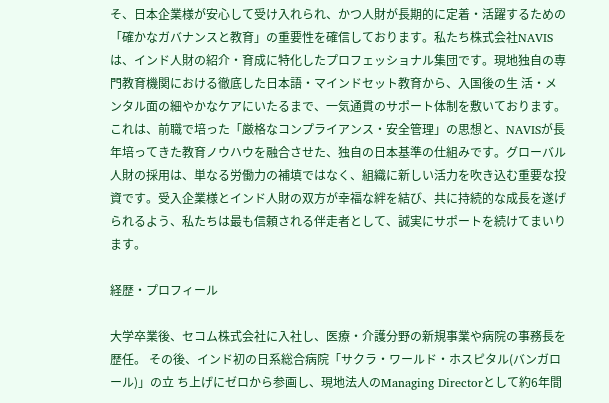そ、日本企業様が安心して受け入れられ、かつ人財が長期的に定着・活躍するための「確かなガバナンスと教育」の重要性を確信しております。私たち株式会社NAVISは、インド人財の紹介・育成に特化したプロフェッショナル集団です。現地独自の専門教育機関における徹底した日本語・マインドセット教育から、入国後の生 活・メンタル面の細やかなケアにいたるまで、一気通貫のサポート体制を敷いております。これは、前職で培った「厳格なコンプライアンス・安全管理」の思想と、NAVISが長年培ってきた教育ノウハウを融合させた、独自の日本基準の仕組みです。グローバル人財の採用は、単なる労働力の補填ではなく、組織に新しい活力を吹き込む重要な投資です。受入企業様とインド人財の双方が幸福な絆を結び、共に持続的な成長を遂げられるよう、私たちは最も信頼される伴走者として、誠実にサポートを続けてまいります。

経歴・プロフィール

大学卒業後、セコム株式会社に入社し、医療・介護分野の新規事業や病院の事務長を歴任。 その後、インド初の日系総合病院「サクラ・ワールド・ホスピタル(バンガロール)」の立 ち上げにゼロから参画し、現地法人のManaging Directorとして約6年間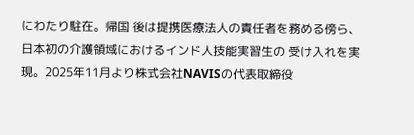にわたり駐在。帰国 後は提携医療法人の責任者を務める傍ら、日本初の介護領域におけるインド人技能実習生の 受け入れを実現。2025年11月より株式会社NAVISの代表取締役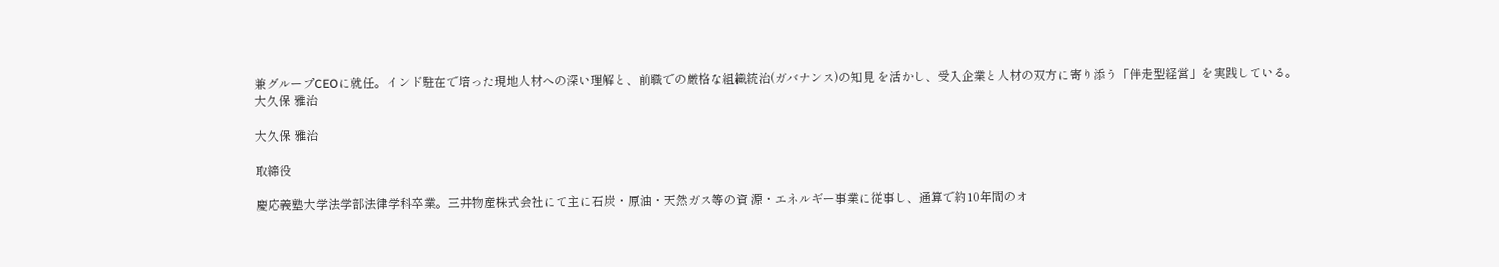兼グループCEOに就任。インド駐在で培った現地人材への深い理解と、前職での厳格な組織統治(ガバナンス)の知見 を活かし、受入企業と人材の双方に寄り添う「伴走型経営」を実践している。
大久保 雅治

大久保 雅治

取締役

慶応義塾大学法学部法律学科卒業。三井物産株式会社にて主に石炭・原油・天然ガス等の資 源・エネルギー事業に従事し、通算で約10年間のオ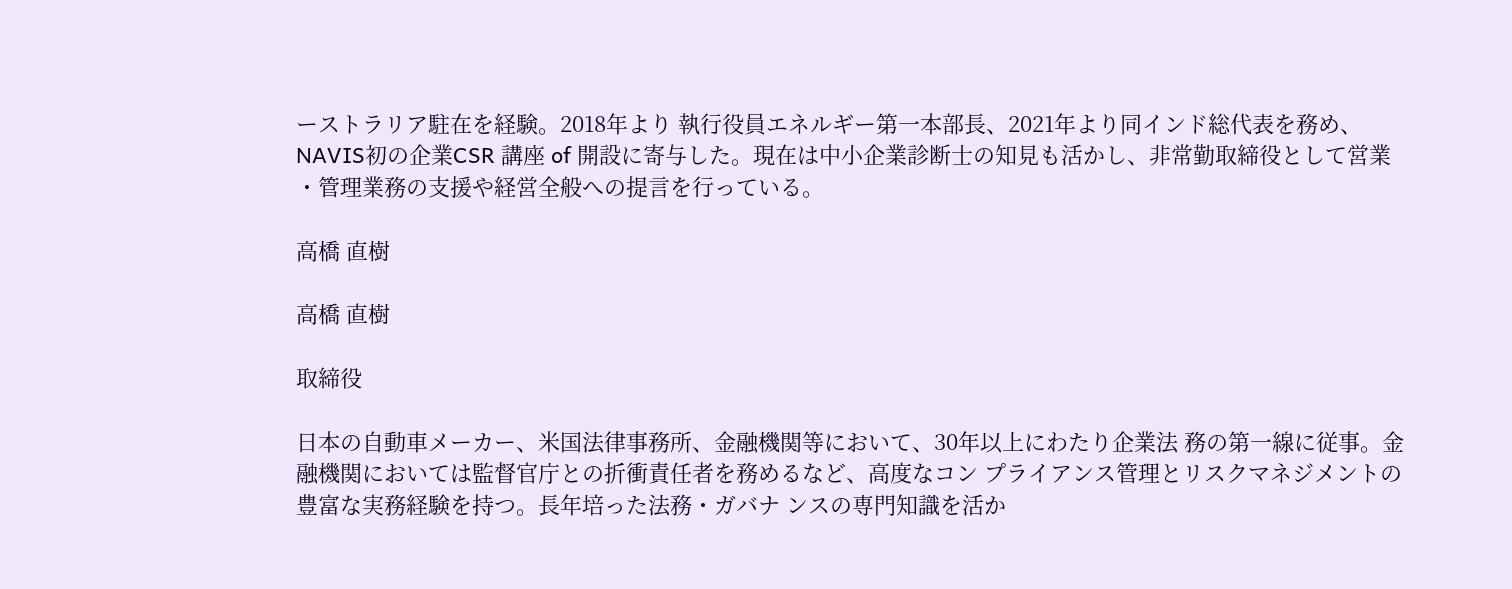ーストラリア駐在を経験。2018年より 執行役員エネルギー第一本部長、2021年より同インド総代表を務め、NAVIS初の企業CSR 講座 of 開設に寄与した。現在は中小企業診断士の知見も活かし、非常勤取締役として営業 ・管理業務の支援や経営全般への提言を行っている。

高橋 直樹

高橋 直樹

取締役

日本の自動車メーカー、米国法律事務所、金融機関等において、30年以上にわたり企業法 務の第一線に従事。金融機関においては監督官庁との折衝責任者を務めるなど、高度なコン プライアンス管理とリスクマネジメントの豊富な実務経験を持つ。長年培った法務・ガバナ ンスの専門知識を活か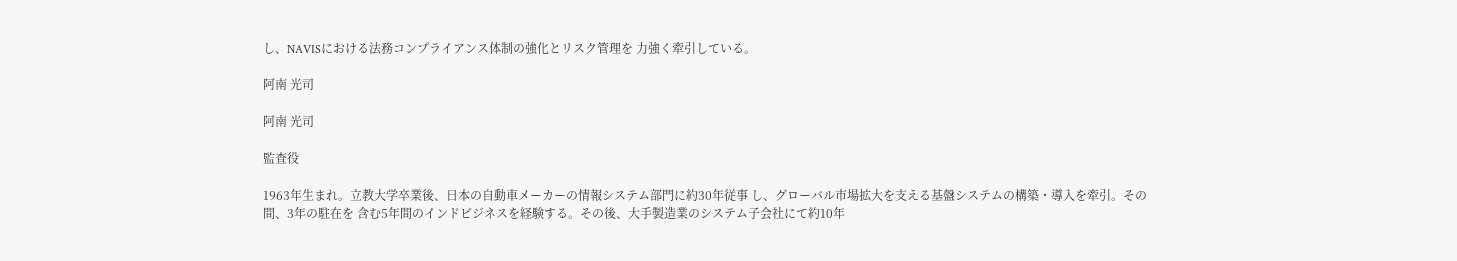し、NAVISにおける法務コンプライアンス体制の強化とリスク管理を 力強く牽引している。

阿南 光司

阿南 光司

監査役

1963年生まれ。立教大学卒業後、日本の自動車メーカーの情報システム部門に約30年従事 し、グローバル市場拡大を支える基盤システムの構築・導入を牽引。その間、3年の駐在を 含む5年間のインドビジネスを経験する。その後、大手製造業のシステム子会社にて約10年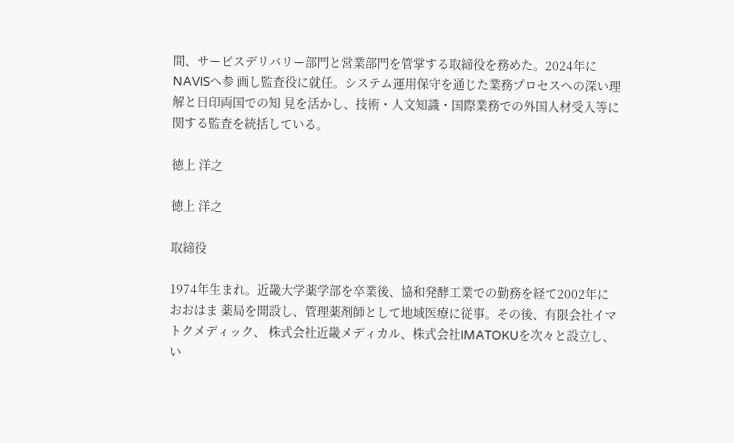間、サービスデリバリー部門と営業部門を管掌する取締役を務めた。2024年にNAVISへ参 画し監査役に就任。システム運用保守を通じた業務プロセスへの深い理解と日印両国での知 見を活かし、技術・人文知識・国際業務での外国人材受入等に関する監査を統括している。

徳上 洋之

徳上 洋之

取締役

1974年生まれ。近畿大学薬学部を卒業後、協和発酵工業での勤務を経て2002年におおはま 薬局を開設し、管理薬剤師として地域医療に従事。その後、有限会社イマトクメディック、 株式会社近畿メディカル、株式会社IMATOKUを次々と設立し、い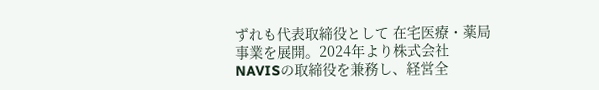ずれも代表取締役として 在宅医療・薬局事業を展開。2024年より株式会社NAVISの取締役を兼務し、経営全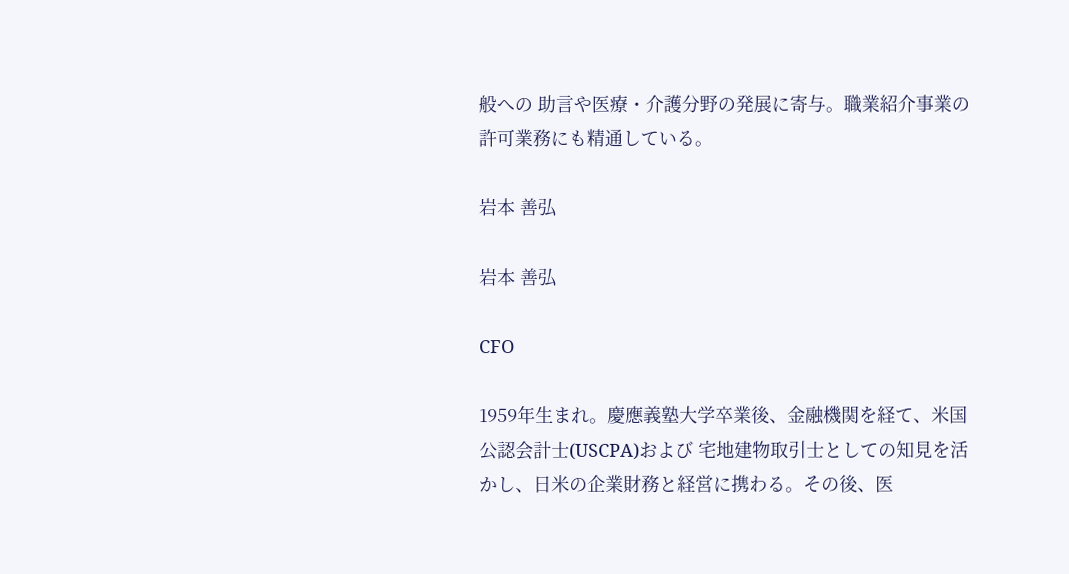般への 助言や医療・介護分野の発展に寄与。職業紹介事業の許可業務にも精通している。

岩本 善弘

岩本 善弘

CFO

1959年生まれ。慶應義塾大学卒業後、金融機関を経て、米国公認会計士(USCPA)および 宅地建物取引士としての知見を活かし、日米の企業財務と経営に携わる。その後、医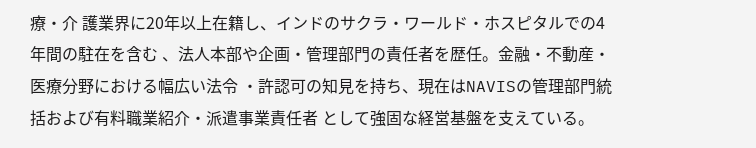療・介 護業界に20年以上在籍し、インドのサクラ・ワールド・ホスピタルでの4年間の駐在を含む 、法人本部や企画・管理部門の責任者を歴任。金融・不動産・医療分野における幅広い法令 ・許認可の知見を持ち、現在はNAVISの管理部門統括および有料職業紹介・派遣事業責任者 として強固な経営基盤を支えている。